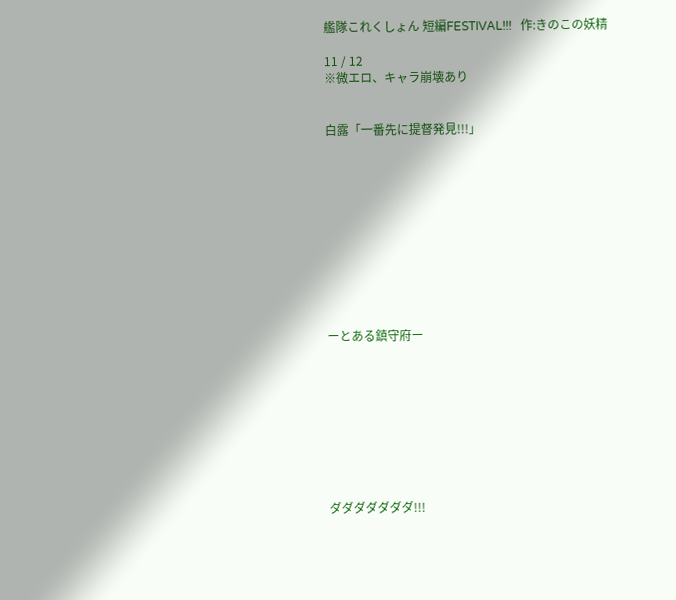艦隊これくしょん 短編FESTIVAL!!!   作:きのこの妖精

11 / 12
※微エロ、キャラ崩壊あり


白露「一番先に提督発見!!!」











ーとある鎮守府ー









ダダダダダダダ!!!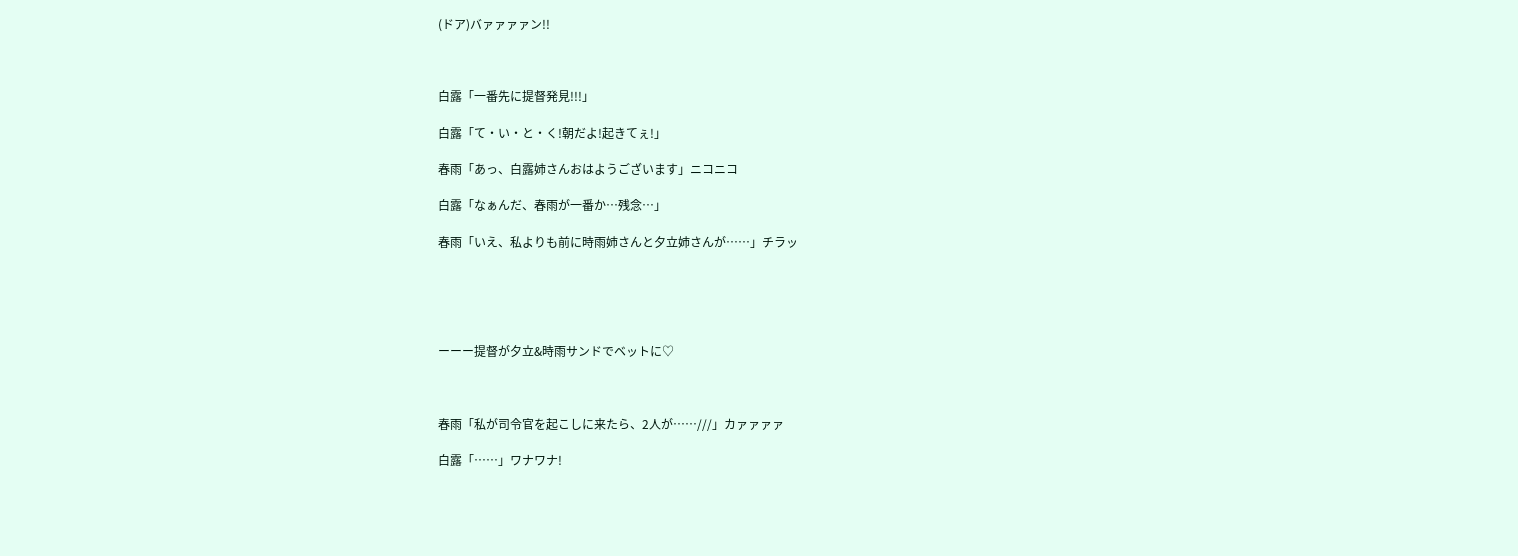(ドア)バァァァァン!!



白露「一番先に提督発見!!!」

白露「て・い・と・く!朝だよ!起きてぇ!」

春雨「あっ、白露姉さんおはようございます」ニコニコ

白露「なぁんだ、春雨が一番か…残念…」

春雨「いえ、私よりも前に時雨姉さんと夕立姉さんが……」チラッ





ーーー提督が夕立&時雨サンドでベットに♡



春雨「私が司令官を起こしに来たら、2人が……///」カァァァァ

白露「……」ワナワナ!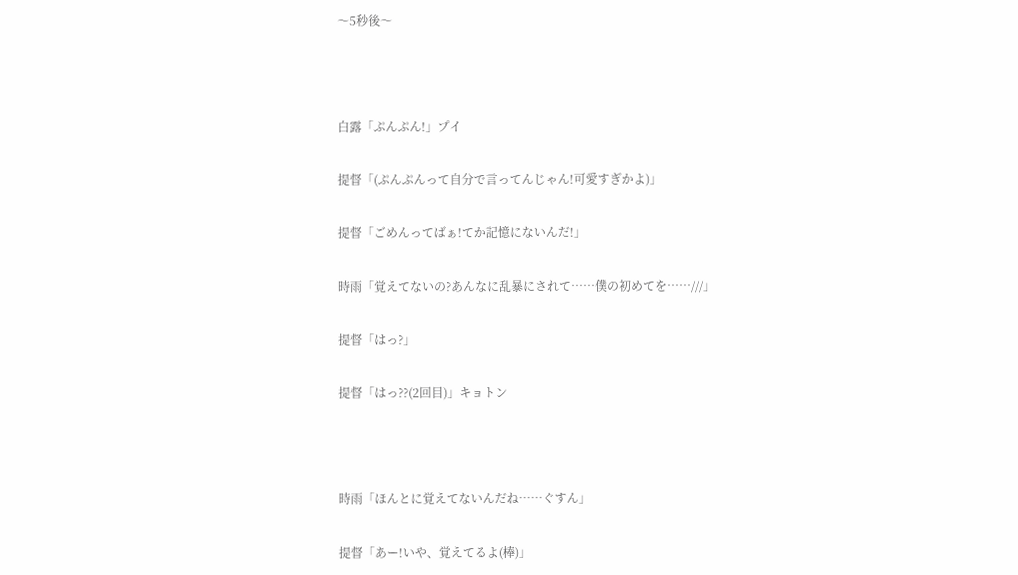〜5秒後〜



白露「ぷんぷん!」プイ

提督「(ぷんぷんって自分で言ってんじゃん!可愛すぎかよ)」

提督「ごめんってばぁ!てか記憶にないんだ!」

時雨「覚えてないの?あんなに乱暴にされて……僕の初めてを……///」

提督「はっ?」

提督「はっ??(2回目)」キョトン



時雨「ほんとに覚えてないんだね……ぐすん」

提督「あー!いや、覚えてるよ(棒)」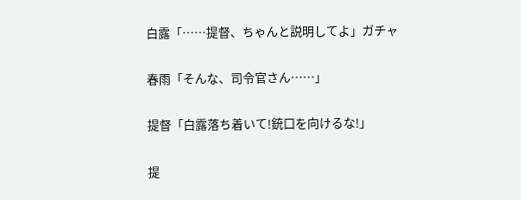白露「……提督、ちゃんと説明してよ」ガチャ

春雨「そんな、司令官さん……」

提督「白露落ち着いて!銃口を向けるな!」

提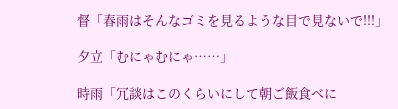督「春雨はそんなゴミを見るような目で見ないで!!!」

夕立「むにゃむにゃ……」

時雨「冗談はこのくらいにして朝ご飯食べに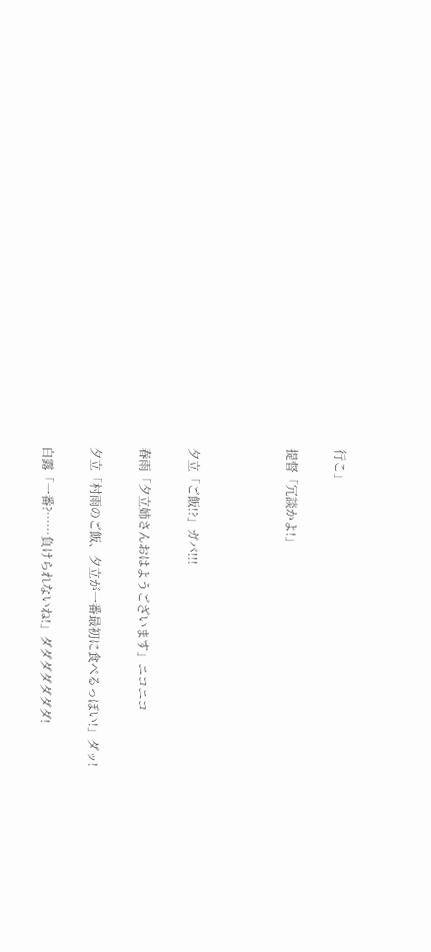行こ」

提督「冗談かよ!」



夕立「ご飯!?」ガバ!!!

春雨「夕立姉さんおはようございます」ニコニコ

夕立「村雨のご飯、夕立が一番最初に食べるっぽい!」ダッ!

白露「一番?……負けられないね!」ダダダダダダダ!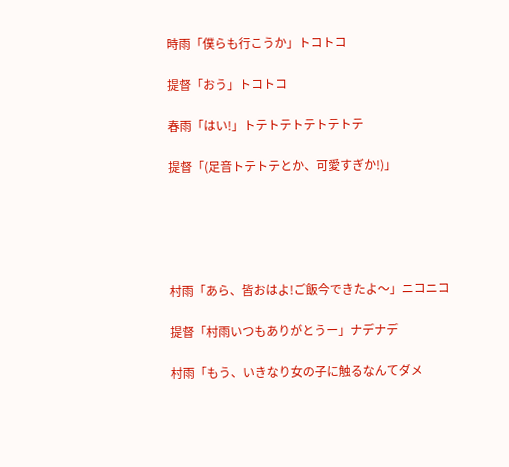時雨「僕らも行こうか」トコトコ

提督「おう」トコトコ

春雨「はい!」トテトテトテトテトテ

提督「(足音トテトテとか、可愛すぎか!)」





村雨「あら、皆おはよ!ご飯今できたよ〜」ニコニコ

提督「村雨いつもありがとうー」ナデナデ

村雨「もう、いきなり女の子に触るなんてダメ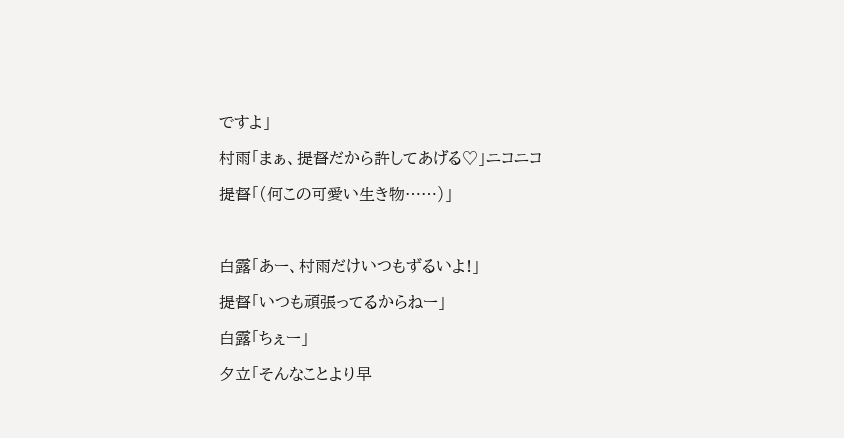ですよ」

村雨「まぁ、提督だから許してあげる♡」ニコニコ

提督「(何この可愛い生き物……)」



白露「あー、村雨だけいつもずるいよ!」

提督「いつも頑張ってるからねー」

白露「ちぇー」

夕立「そんなことより早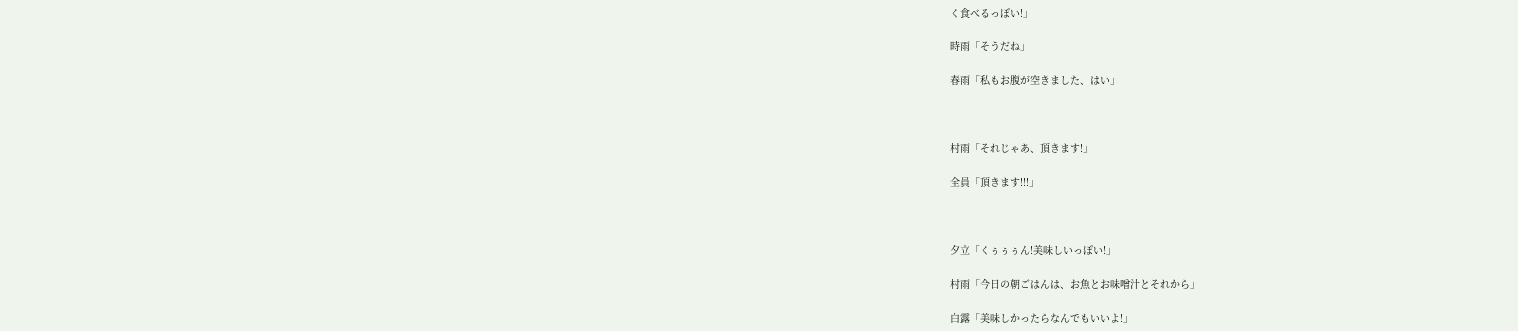く食べるっぽい!」

時雨「そうだね」

春雨「私もお腹が空きました、はい」



村雨「それじゃあ、頂きます!」

全員「頂きます!!!」



夕立「くぅぅぅん!美味しいっぽい!」

村雨「今日の朝ごはんは、お魚とお味噌汁とそれから」

白露「美味しかったらなんでもいいよ!」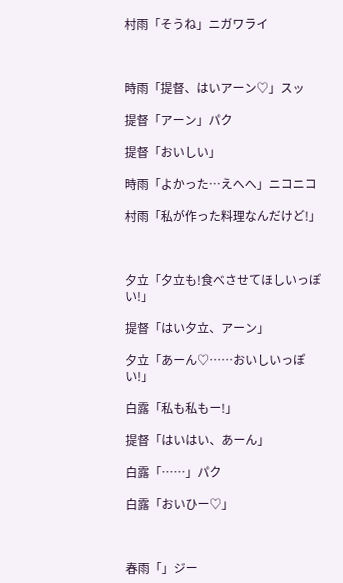村雨「そうね」ニガワライ



時雨「提督、はいアーン♡」スッ

提督「アーン」パク

提督「おいしい」

時雨「よかった…えへへ」ニコニコ

村雨「私が作った料理なんだけど!」



夕立「夕立も!食べさせてほしいっぽい!」

提督「はい夕立、アーン」

夕立「あーん♡……おいしいっぽい!」

白露「私も私もー!」

提督「はいはい、あーん」

白露「……」パク

白露「おいひー♡」



春雨「」ジー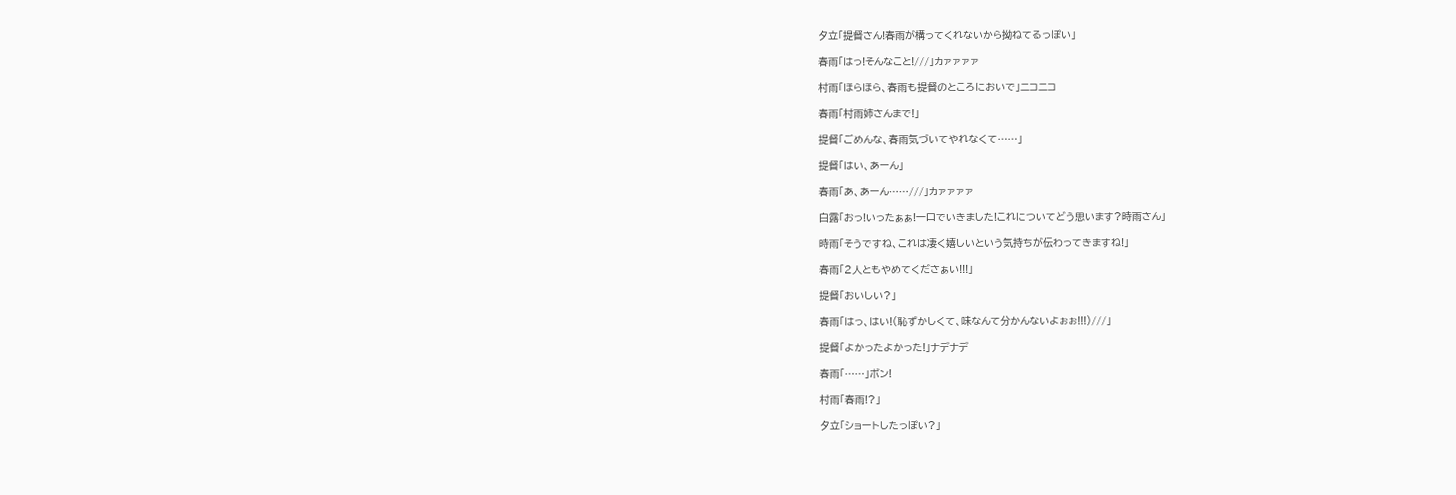夕立「提督さん!春雨が構ってくれないから拗ねてるっぽい」

春雨「はっ!そんなこと!///」カァァァァ

村雨「ほらほら、春雨も提督のところにおいで」ニコニコ

春雨「村雨姉さんまで!」

提督「ごめんな、春雨気づいてやれなくて……」

提督「はい、あーん」

春雨「あ、あーん……///」カァァァァ

白露「おっ!いったぁぁ!一口でいきました!これについてどう思います?時雨さん」

時雨「そうですね、これは凄く嬉しいという気持ちが伝わってきますね!」

春雨「2人ともやめてくださぁい!!!」

提督「おいしい?」

春雨「はっ、はい!(恥ずかしくて、味なんて分かんないよぉぉ!!!)///」

提督「よかったよかった!」ナデナデ

春雨「……」ボン!

村雨「春雨!?」

夕立「ショートしたっぽい?」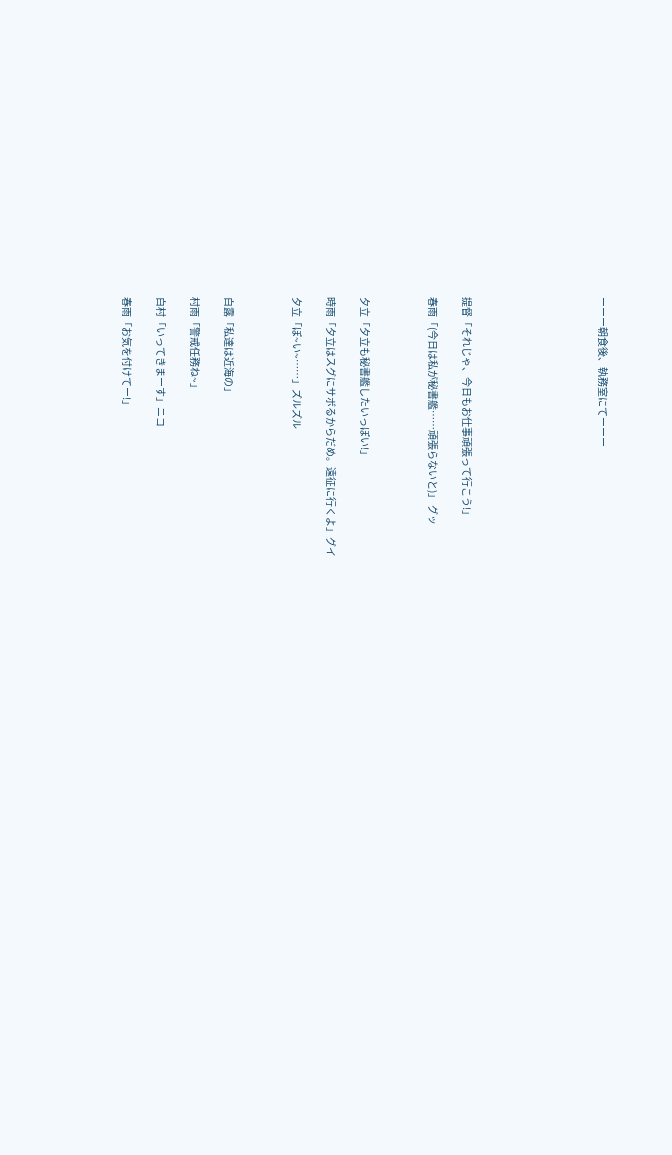ーーー朝食後、執務室にてーーー







提督「それじゃ、今日もお仕事頑張って行こう!」

春雨「(今日は私が秘書艦……頑張らないと)」 グッ



夕立「夕立も秘書艦したいっぽい!」

時雨「夕立はスグにサボるからだめ。遠征に行くよ」グイ

夕立「ぽ~い~……」ズルズル



白露「私達は近海の」

村雨「警戒任務ね~」

白村「いってきまーす」ニコ

春雨「お気を付けてー!」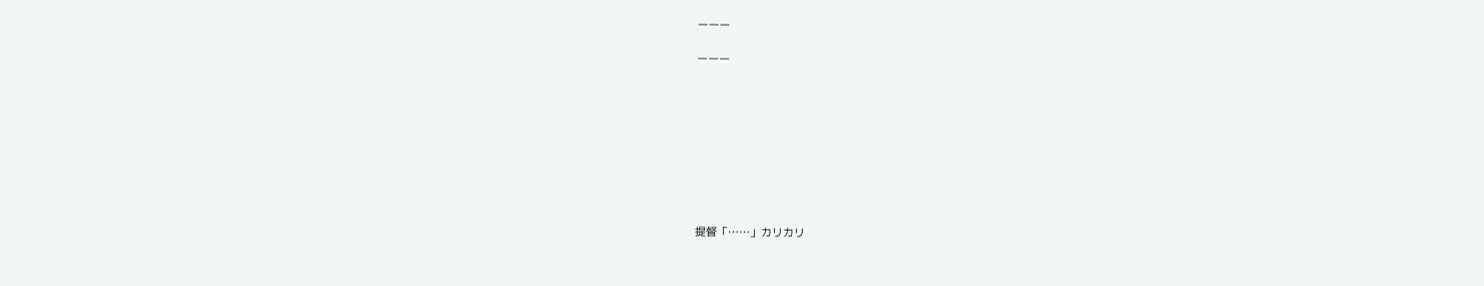ーーー

ーーー









提督「……」カリカリ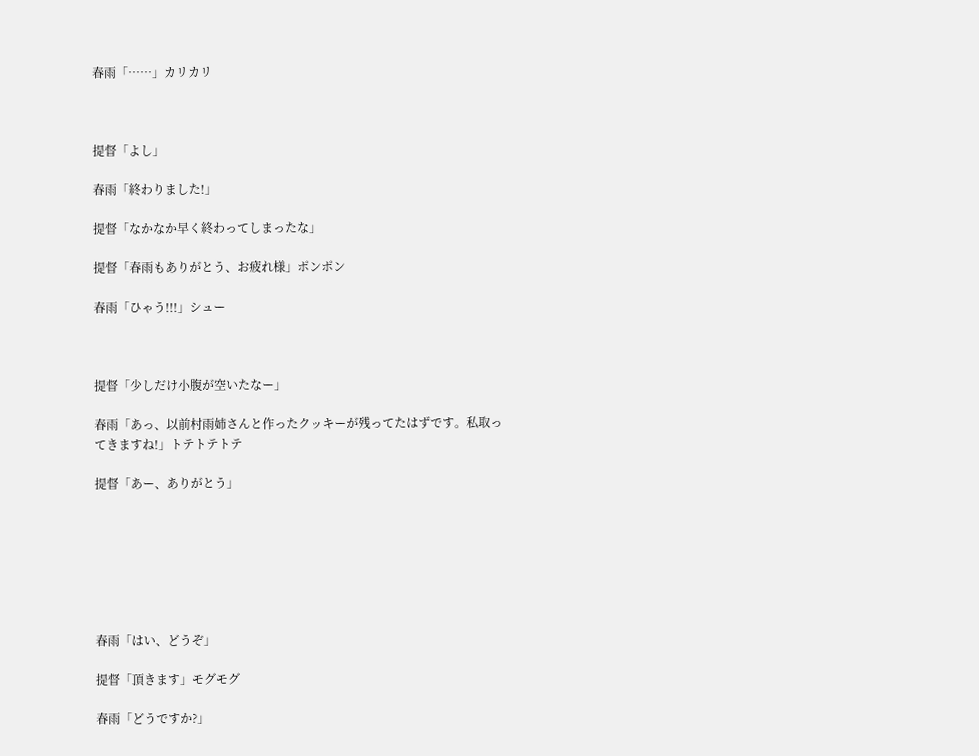春雨「……」カリカリ



提督「よし」

春雨「終わりました!」

提督「なかなか早く終わってしまったな」

提督「春雨もありがとう、お疲れ様」ポンポン

春雨「ひゃう!!!」シュー



提督「少しだけ小腹が空いたなー」

春雨「あっ、以前村雨姉さんと作ったクッキーが残ってたはずです。私取ってきますね!」トテトテトテ

提督「あー、ありがとう」







春雨「はい、どうぞ」

提督「頂きます」モグモグ

春雨「どうですか?」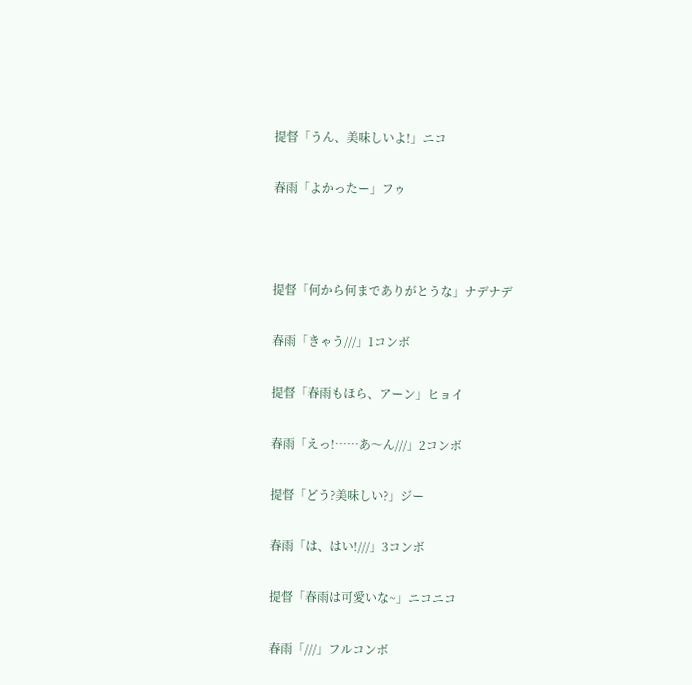提督「うん、美味しいよ!」ニコ

春雨「よかったー」フゥ



提督「何から何までありがとうな」ナデナデ

春雨「きゃう///」1コンボ

提督「春雨もほら、アーン」ヒョイ

春雨「えっ!……あ〜ん///」2コンボ

提督「どう?美味しい?」ジー

春雨「は、はい!///」3コンボ

提督「春雨は可愛いな~」ニコニコ

春雨「///」フルコンボ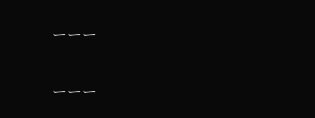ーーー

ーーー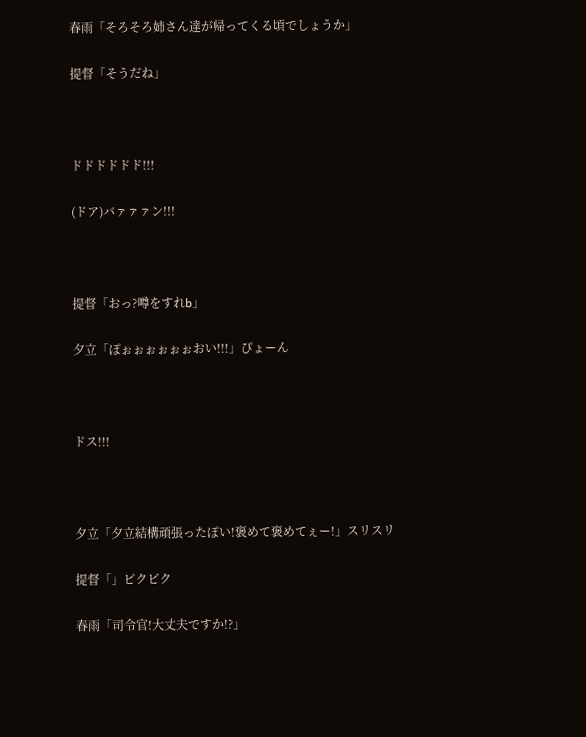春雨「そろそろ姉さん達が帰ってくる頃でしょうか」

提督「そうだね」



ドドドドドド!!!

(ドア)バァァァン!!!



提督「おっ?噂をすれb」

夕立「ぽぉぉぉぉぉぉおい!!!」ぴょーん



ドス!!!



夕立「夕立結構頑張ったぽい!褒めて褒めてぇー!」スリスリ

提督「」ピクピク

春雨「司令官!大丈夫ですか!?」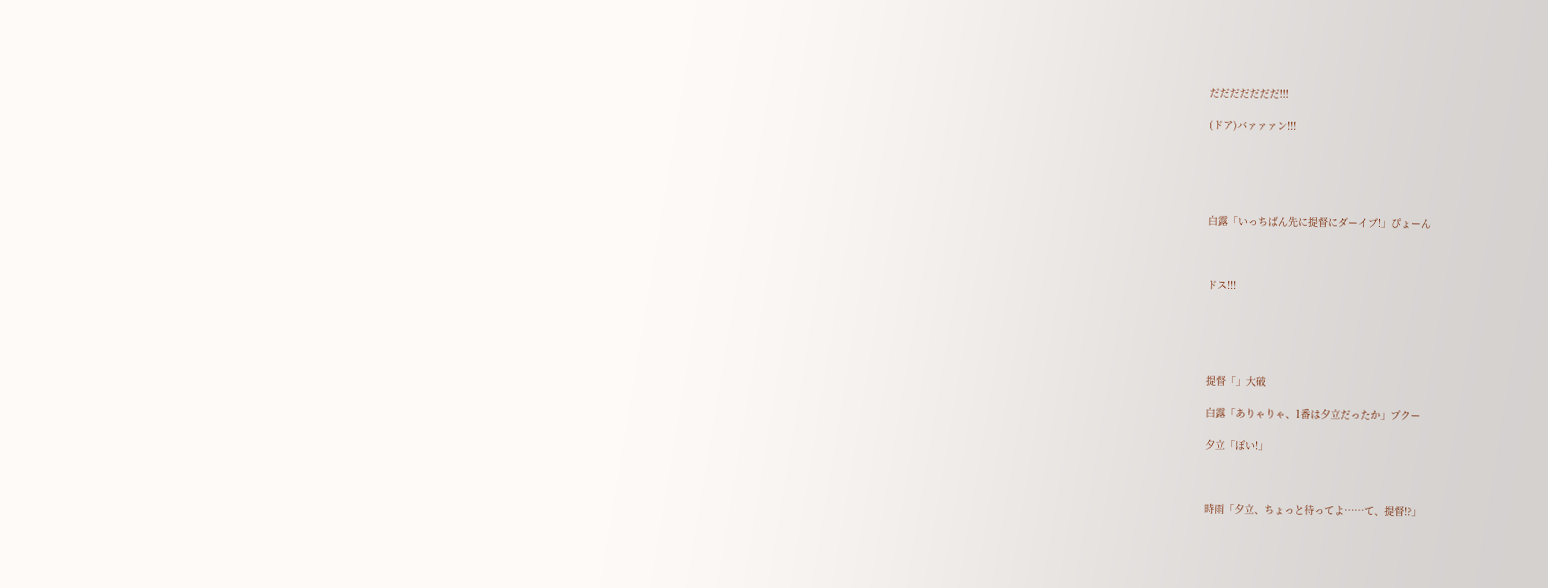だだだだだだだ!!!

(ドア)バァァァン!!!





白露「いっちばん先に提督にダーイブ!」ぴょーん



ドス!!!





提督「」大破

白露「ありゃりゃ、1番は夕立だったか」プクー

夕立「ぽい!」



時雨「夕立、ちょっと待ってよ……て、提督!?」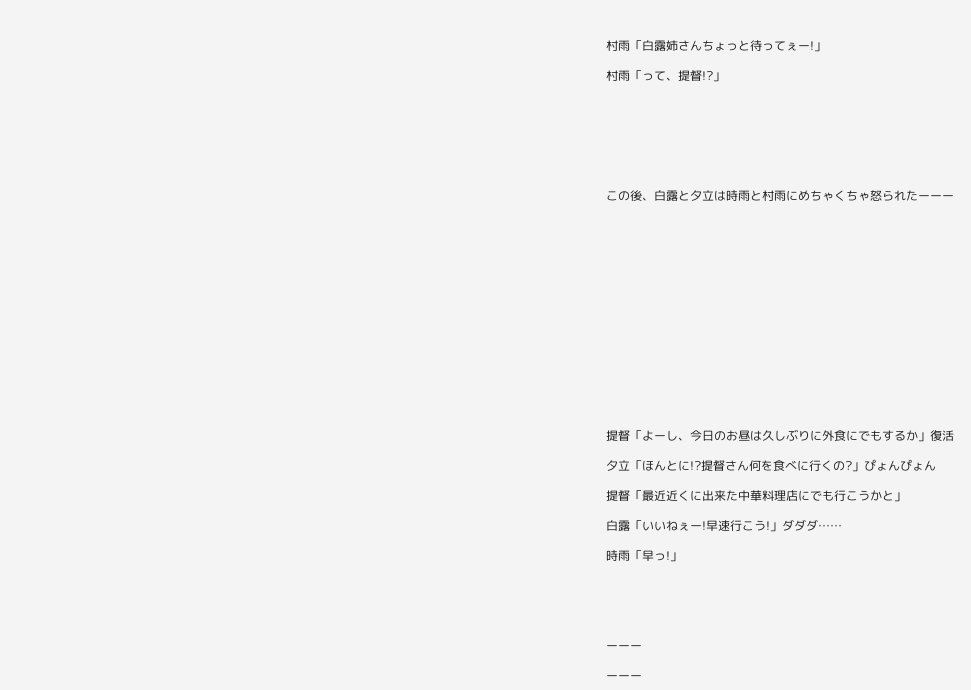村雨「白露姉さんちょっと待ってぇー!」

村雨「って、提督!?」







この後、白露と夕立は時雨と村雨にめちゃくちゃ怒られたーーー















提督「よーし、今日のお昼は久しぶりに外食にでもするか」復活

夕立「ほんとに!?提督さん何を食べに行くの?」ぴょんぴょん

提督「最近近くに出来た中華料理店にでも行こうかと」

白露「いいねぇー!早速行こう!」ダダダ……

時雨「早っ!」





ーーー

ーーー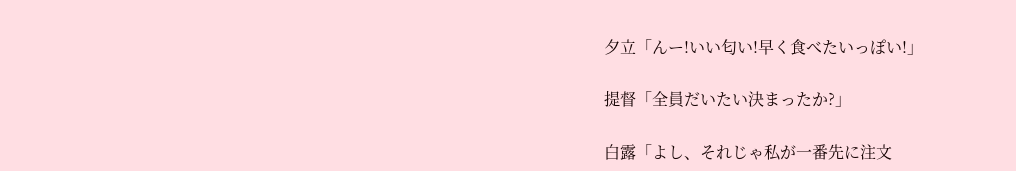夕立「んー!いい匂い!早く食べたいっぽい!」

提督「全員だいたい決まったか?」

白露「よし、それじゃ私が一番先に注文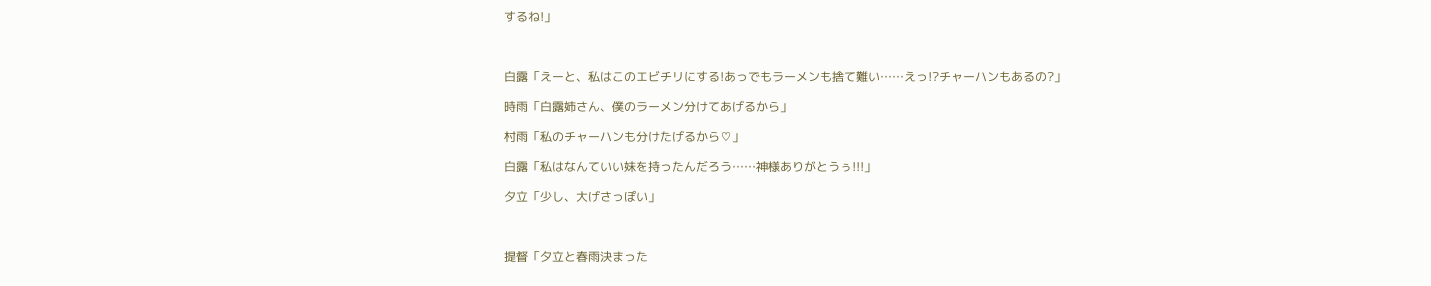するね!」



白露「えーと、私はこのエビチリにする!あっでもラーメンも捨て難い……えっ!?チャーハンもあるの?」

時雨「白露姉さん、僕のラーメン分けてあげるから」

村雨「私のチャーハンも分けたげるから♡」

白露「私はなんていい妹を持ったんだろう……神様ありがとうぅ!!!」

夕立「少し、大げさっぽい」



提督「夕立と春雨決まった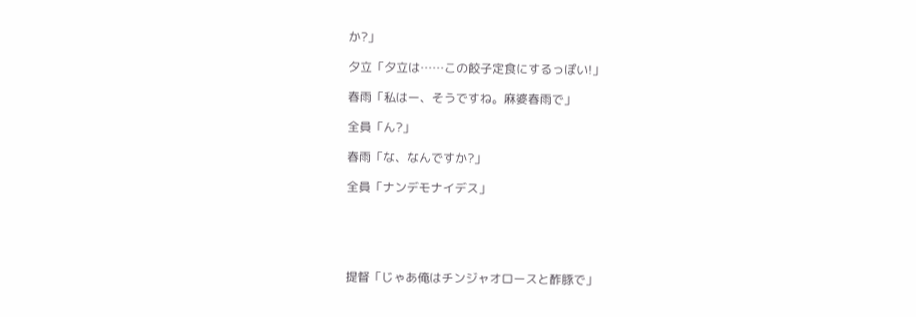か?」

夕立「夕立は……この餃子定食にするっぽい!」

春雨「私はー、そうですね。麻婆春雨で」

全員「ん?」

春雨「な、なんですか?」

全員「ナンデモナイデス」





提督「じゃあ俺はチンジャオロースと酢豚で」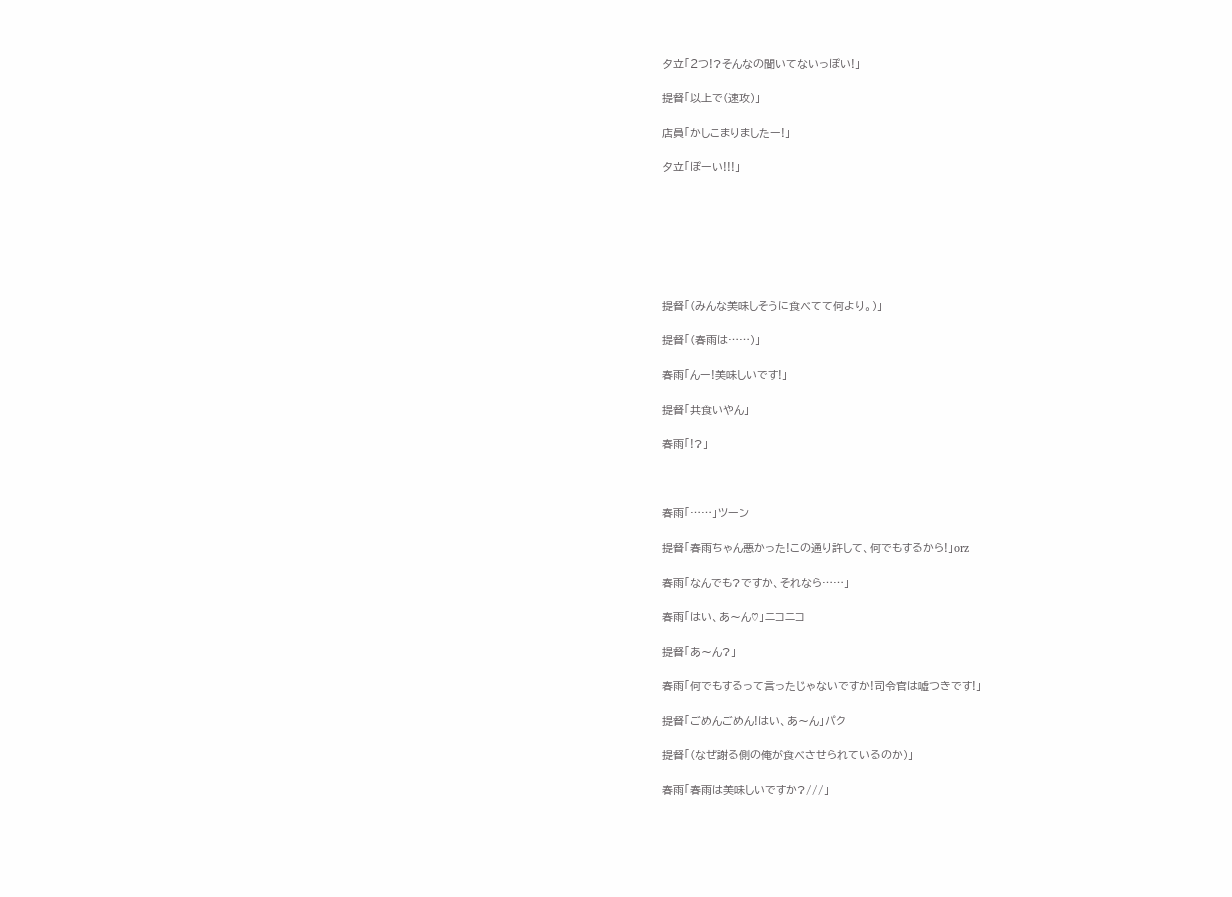夕立「2つ!?そんなの聞いてないっぽい!」

提督「以上で(速攻)」

店員「かしこまりましたー!」

夕立「ぽーい!!!」







提督「(みんな美味しそうに食べてて何より。)」

提督「(春雨は……)」

春雨「んー!美味しいです!」

提督「共食いやん」

春雨「!?」



春雨「……」ツーン

提督「春雨ちゃん悪かった!この通り許して、何でもするから!」orz

春雨「なんでも?ですか、それなら……」

春雨「はい、あ〜ん♡」ニコニコ

提督「あ〜ん?」

春雨「何でもするって言ったじゃないですか!司令官は嘘つきです!」

提督「ごめんごめん!はい、あ〜ん」パク

提督「(なぜ謝る側の俺が食べさせられているのか)」

春雨「春雨は美味しいですか?///」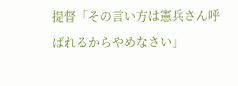提督「その言い方は憲兵さん呼ばれるからやめなさい」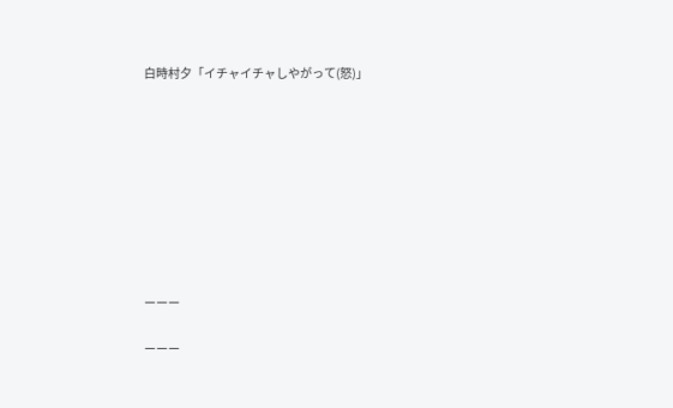白時村夕「イチャイチャしやがって(怒)」









ーーー

ーーー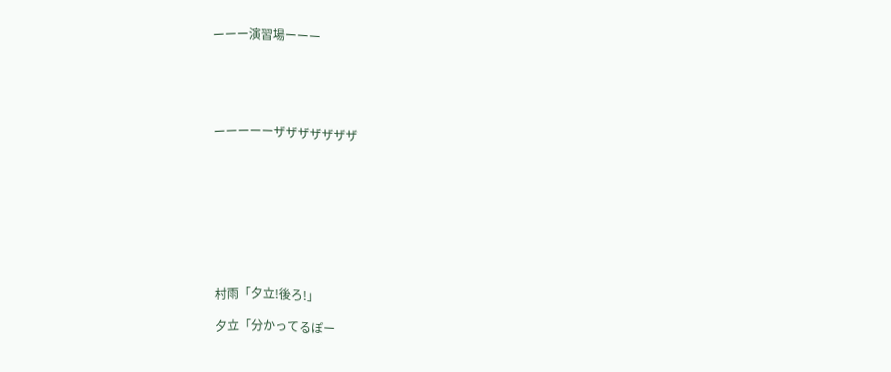ーーー演習場ーーー





ーーーーーザザザザザザザ









村雨「夕立!後ろ!」

夕立「分かってるぽー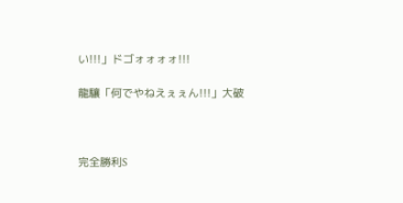い!!!」ドゴォォォォ!!!

龍驤「何でやねえぇぇん!!!」大破



完全勝利S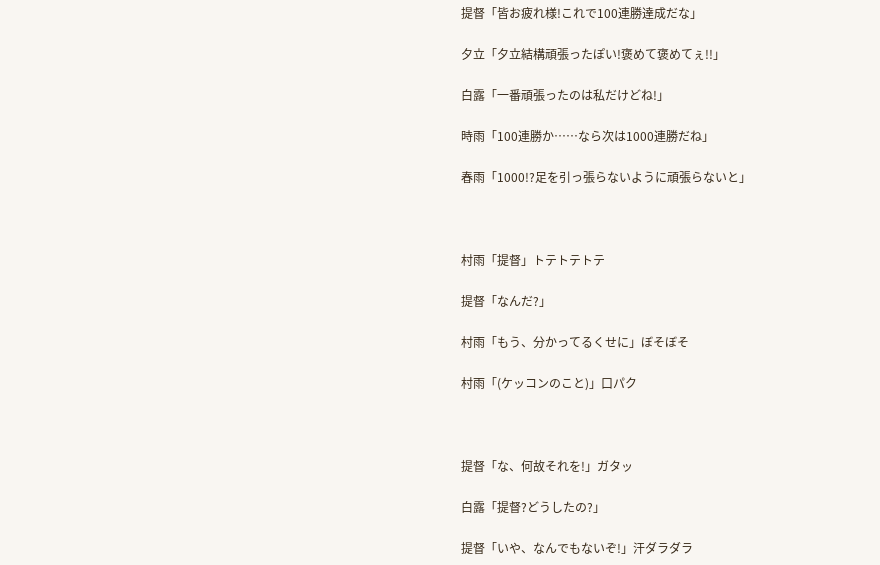提督「皆お疲れ様!これで100連勝達成だな」

夕立「夕立結構頑張ったぽい!褒めて褒めてぇ!!」

白露「一番頑張ったのは私だけどね!」

時雨「100連勝か……なら次は1000連勝だね」

春雨「1000!?足を引っ張らないように頑張らないと」



村雨「提督」トテトテトテ

提督「なんだ?」

村雨「もう、分かってるくせに」ぼそぼそ

村雨「(ケッコンのこと)」口パク



提督「な、何故それを!」ガタッ

白露「提督?どうしたの?」

提督「いや、なんでもないぞ!」汗ダラダラ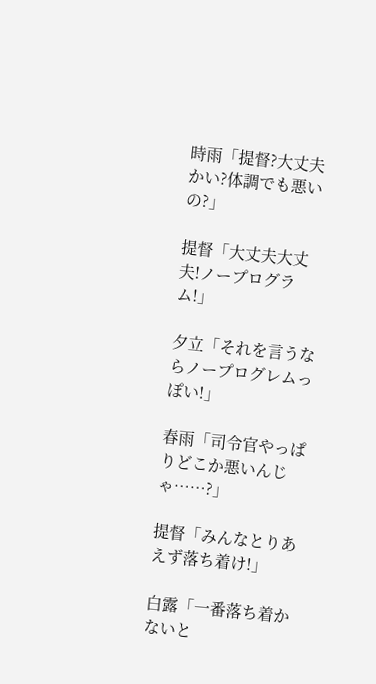時雨「提督?大丈夫かい?体調でも悪いの?」

提督「大丈夫大丈夫!ノープログラム!」

夕立「それを言うならノープログレムっぽい!」

春雨「司令官やっぱりどこか悪いんじゃ……?」

提督「みんなとりあえず落ち着け!」

白露「一番落ち着かないと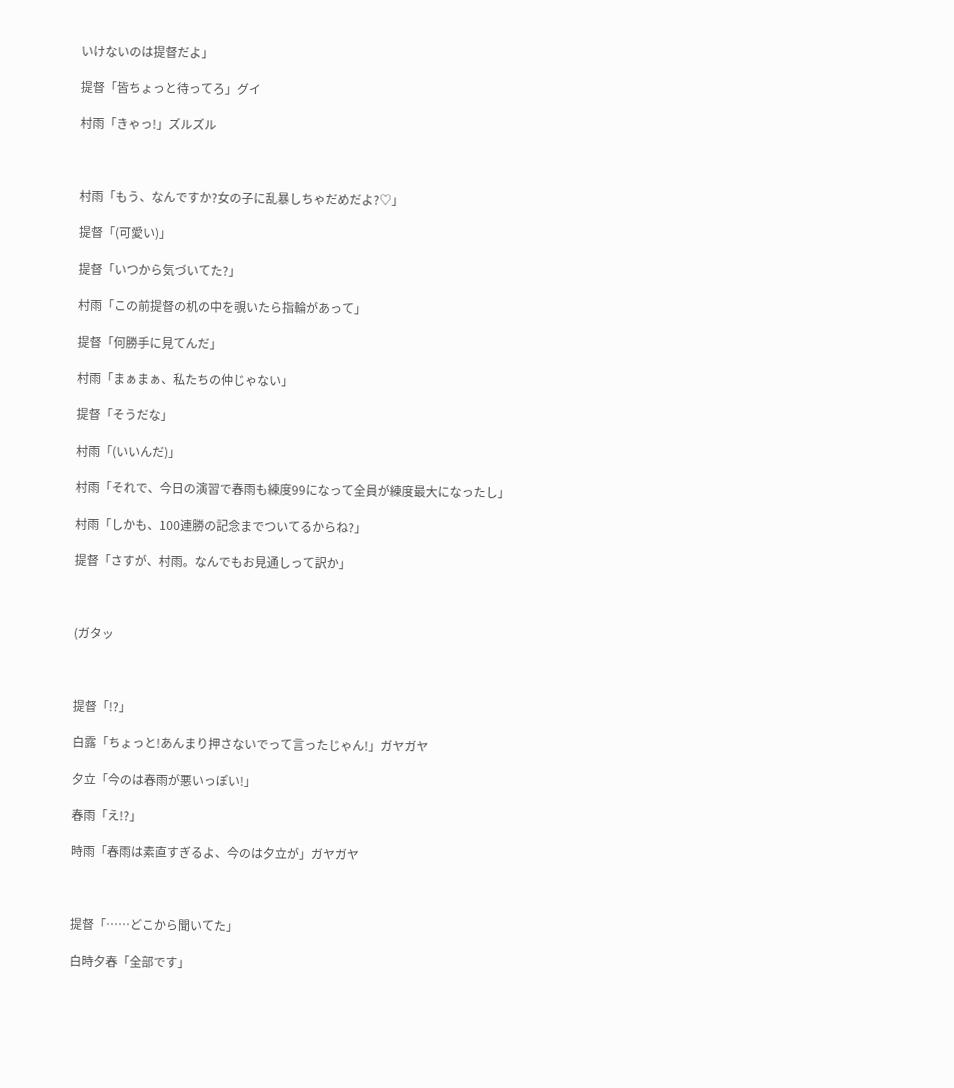いけないのは提督だよ」

提督「皆ちょっと待ってろ」グイ

村雨「きゃっ!」ズルズル



村雨「もう、なんですか?女の子に乱暴しちゃだめだよ?♡」

提督「(可愛い)」

提督「いつから気づいてた?」

村雨「この前提督の机の中を覗いたら指輪があって」

提督「何勝手に見てんだ」

村雨「まぁまぁ、私たちの仲じゃない」

提督「そうだな」

村雨「(いいんだ)」

村雨「それで、今日の演習で春雨も練度99になって全員が練度最大になったし」

村雨「しかも、100連勝の記念までついてるからね?」

提督「さすが、村雨。なんでもお見通しって訳か」



(ガタッ



提督「!?」

白露「ちょっと!あんまり押さないでって言ったじゃん!」ガヤガヤ

夕立「今のは春雨が悪いっぽい!」

春雨「え!?」

時雨「春雨は素直すぎるよ、今のは夕立が」ガヤガヤ



提督「……どこから聞いてた」

白時夕春「全部です」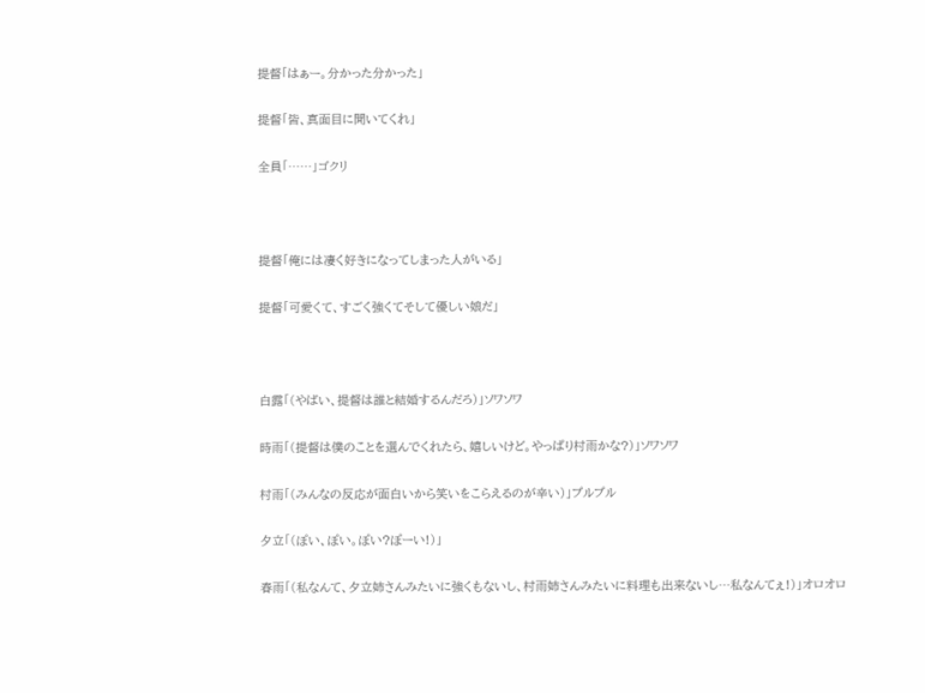提督「はぁー。分かった分かった」

提督「皆、真面目に聞いてくれ」

全員「……」ゴクリ



提督「俺には凄く好きになってしまった人がいる」

提督「可愛くて、すごく強くてそして優しい娘だ」



白露「(やばい、提督は誰と結婚するんだろ)」ソワソワ

時雨「(提督は僕のことを選んでくれたら、嬉しいけど。やっぱり村雨かな?)」ソワソワ

村雨「(みんなの反応が面白いから笑いをこらえるのが辛い)」プルプル

夕立「(ぽい、ぽい。ぽい?ぽーい!)」

春雨「(私なんて、夕立姉さんみたいに強くもないし、村雨姉さんみたいに料理も出来ないし…私なんてぇ!)」オロオロ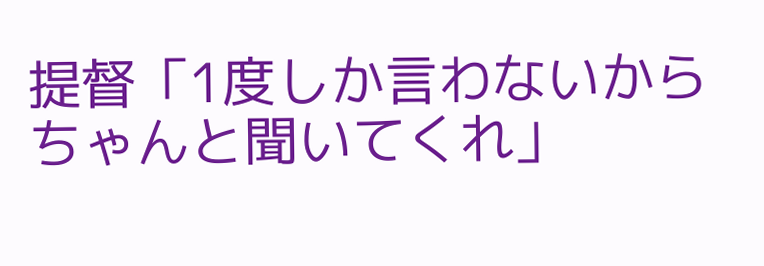提督「1度しか言わないからちゃんと聞いてくれ」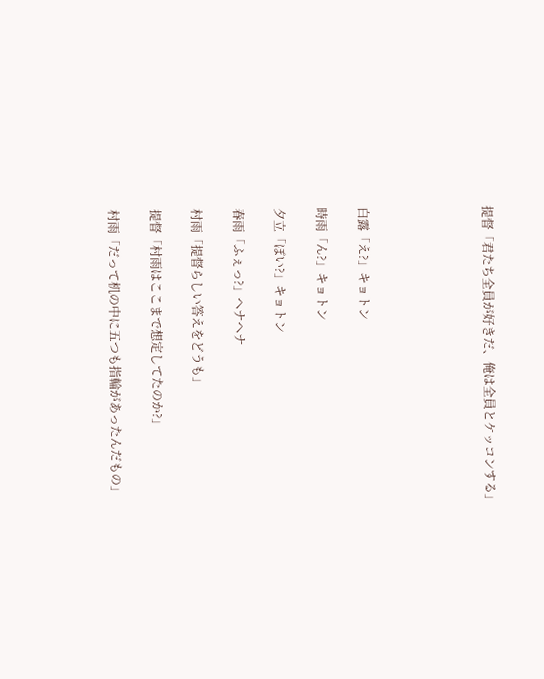提督「君たち全員が好きだ、俺は全員とケッコンする」





白露「え?」キョトン

時雨「ん?」キョトン

夕立「ぽい?」キョトン

春雨「ふぇっ?」ヘナヘナ

村雨「提督らしい答えをどうも」

提督「村雨はここまで想定してたのか?」

村雨「だって机の中に五つも指輪があったんだもの」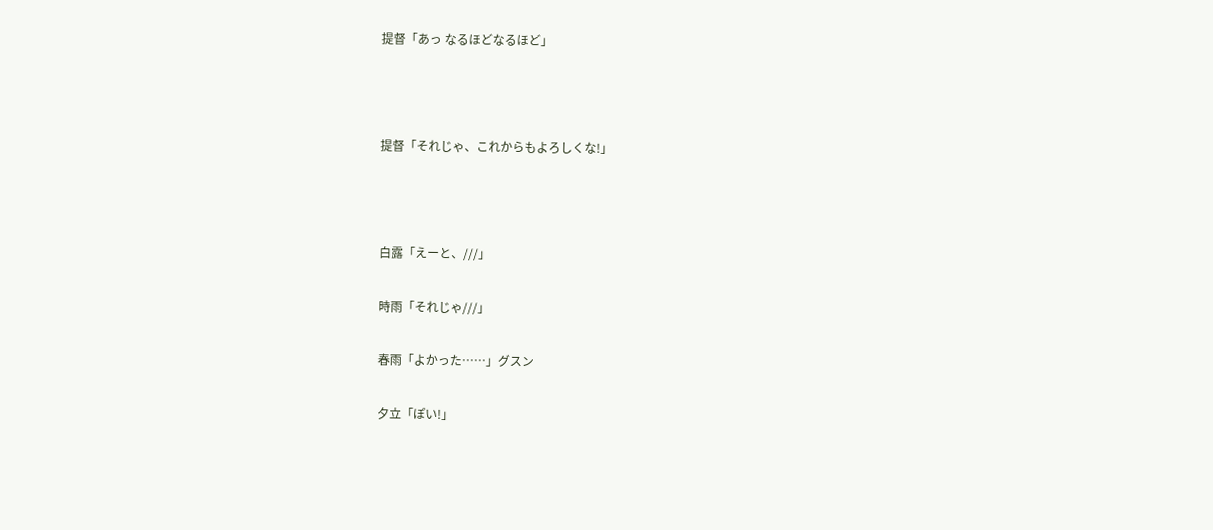提督「あっ なるほどなるほど」



提督「それじゃ、これからもよろしくな!」



白露「えーと、///」

時雨「それじゃ///」

春雨「よかった……」グスン

夕立「ぽい!」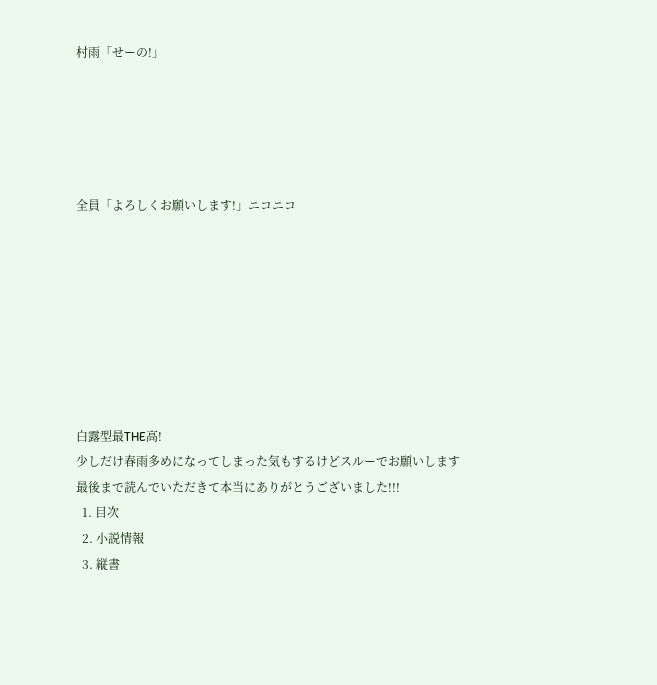村雨「せーの!」





全員「よろしくお願いします!」ニコニコ








白露型最THE高!
少しだけ春雨多めになってしまった気もするけどスルーでお願いします
最後まで読んでいただきて本当にありがとうございました!!!
  1. 目次
  2. 小説情報
  3. 縦書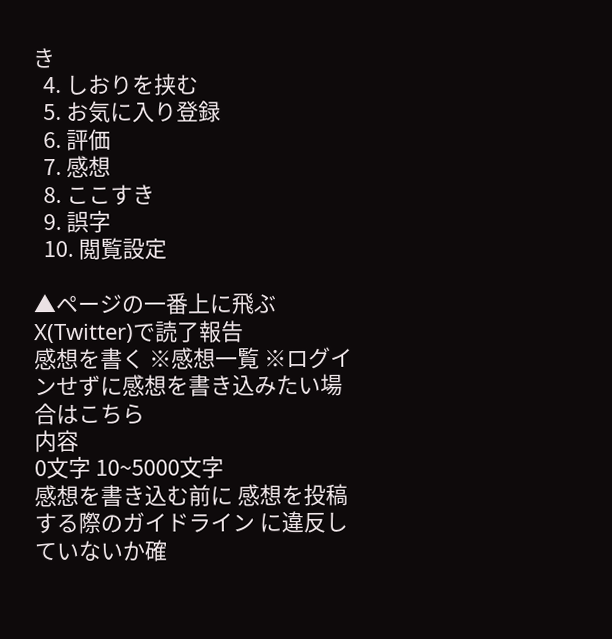き
  4. しおりを挟む
  5. お気に入り登録
  6. 評価
  7. 感想
  8. ここすき
  9. 誤字
  10. 閲覧設定

▲ページの一番上に飛ぶ
X(Twitter)で読了報告
感想を書く ※感想一覧 ※ログインせずに感想を書き込みたい場合はこちら
内容
0文字 10~5000文字
感想を書き込む前に 感想を投稿する際のガイドライン に違反していないか確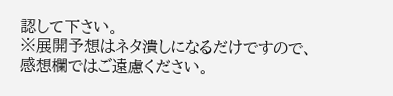認して下さい。
※展開予想はネタ潰しになるだけですので、感想欄ではご遠慮ください。